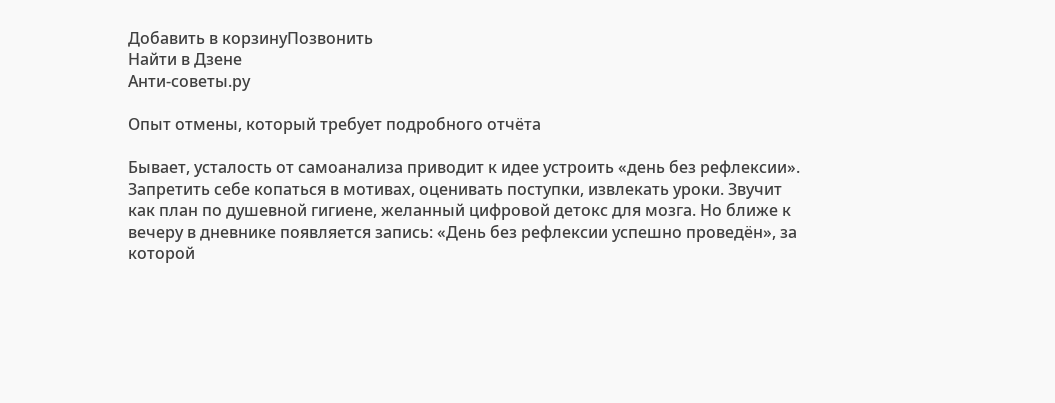Добавить в корзинуПозвонить
Найти в Дзене
Анти-советы.ру

Опыт отмены, который требует подробного отчёта

Бывает, усталость от самоанализа приводит к идее устроить «день без рефлексии». Запретить себе копаться в мотивах, оценивать поступки, извлекать уроки. Звучит как план по душевной гигиене, желанный цифровой детокс для мозга. Но ближе к вечеру в дневнике появляется запись: «День без рефлексии успешно проведён», за которой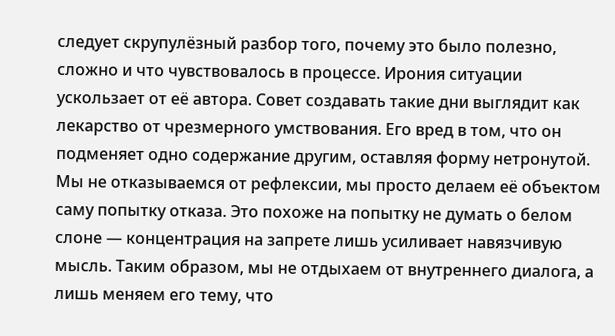следует скрупулёзный разбор того, почему это было полезно, сложно и что чувствовалось в процессе. Ирония ситуации ускользает от её автора. Совет создавать такие дни выглядит как лекарство от чрезмерного умствования. Его вред в том, что он подменяет одно содержание другим, оставляя форму нетронутой. Мы не отказываемся от рефлексии, мы просто делаем её объектом саму попытку отказа. Это похоже на попытку не думать о белом слоне — концентрация на запрете лишь усиливает навязчивую мысль. Таким образом, мы не отдыхаем от внутреннего диалога, а лишь меняем его тему, что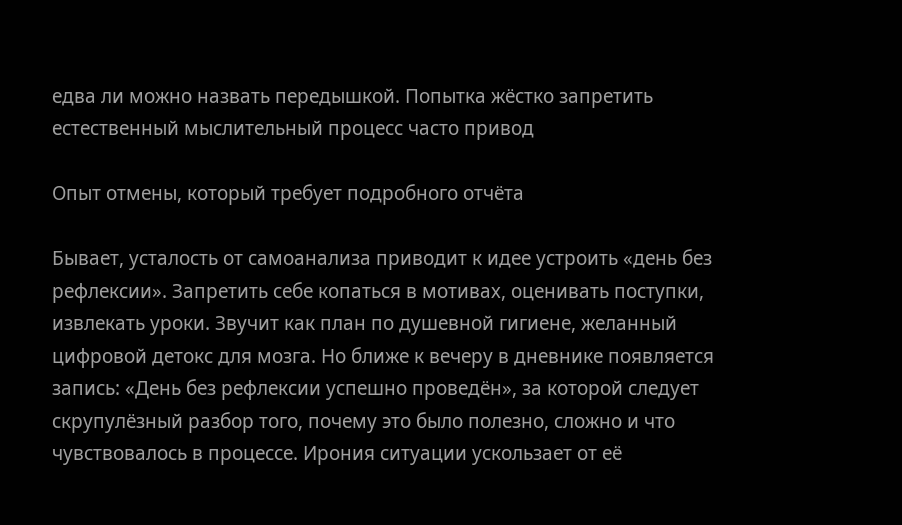едва ли можно назвать передышкой. Попытка жёстко запретить естественный мыслительный процесс часто привод

Опыт отмены, который требует подробного отчёта

Бывает, усталость от самоанализа приводит к идее устроить «день без рефлексии». Запретить себе копаться в мотивах, оценивать поступки, извлекать уроки. Звучит как план по душевной гигиене, желанный цифровой детокс для мозга. Но ближе к вечеру в дневнике появляется запись: «День без рефлексии успешно проведён», за которой следует скрупулёзный разбор того, почему это было полезно, сложно и что чувствовалось в процессе. Ирония ситуации ускользает от её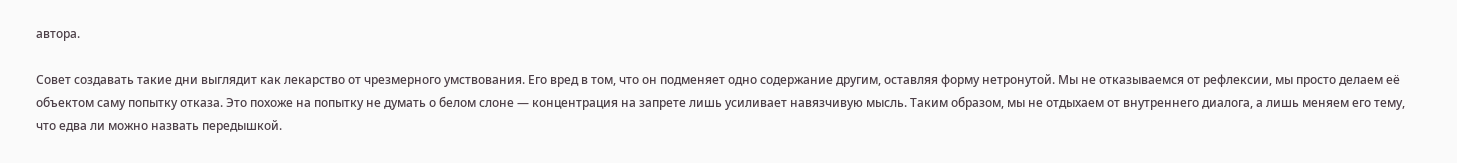автора.

Совет создавать такие дни выглядит как лекарство от чрезмерного умствования. Его вред в том, что он подменяет одно содержание другим, оставляя форму нетронутой. Мы не отказываемся от рефлексии, мы просто делаем её объектом саму попытку отказа. Это похоже на попытку не думать о белом слоне — концентрация на запрете лишь усиливает навязчивую мысль. Таким образом, мы не отдыхаем от внутреннего диалога, а лишь меняем его тему, что едва ли можно назвать передышкой.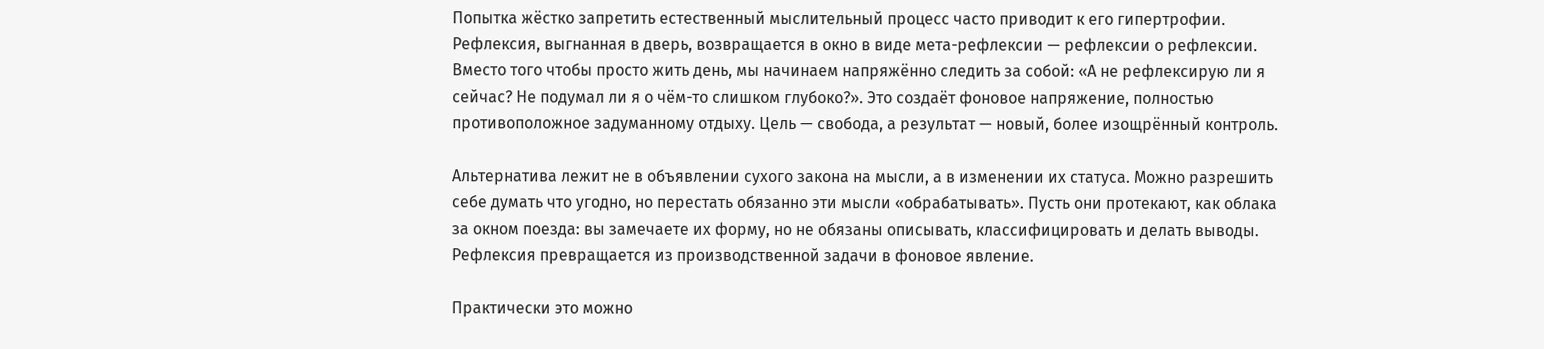Попытка жёстко запретить естественный мыслительный процесс часто приводит к его гипертрофии. Рефлексия, выгнанная в дверь, возвращается в окно в виде мета-рефлексии — рефлексии о рефлексии. Вместо того чтобы просто жить день, мы начинаем напряжённо следить за собой: «А не рефлексирую ли я сейчас? Не подумал ли я о чём-то слишком глубоко?». Это создаёт фоновое напряжение, полностью противоположное задуманному отдыху. Цель — свобода, а результат — новый, более изощрённый контроль.

Альтернатива лежит не в объявлении сухого закона на мысли, а в изменении их статуса. Можно разрешить себе думать что угодно, но перестать обязанно эти мысли «обрабатывать». Пусть они протекают, как облака за окном поезда: вы замечаете их форму, но не обязаны описывать, классифицировать и делать выводы. Рефлексия превращается из производственной задачи в фоновое явление.

Практически это можно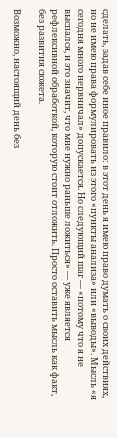сделать, задав себе иное правило: в этот день я имею право думать о своих действиях, но не имею права формулировать из этого «пункты анализа» или «выводы». Мысль «я сегодня много нервничал» допускается. Но следующий шаг — «потому что я не выспался, и это значит, что мне нужно раньше ложиться» — уже является рефлексивной обработкой, которую стоит отложить. Просто оставить мысль как факт, без развития сюжета.

Возможно, настоящий день без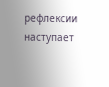рефлексии наступает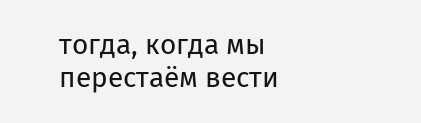тогда, когда мы перестаём вести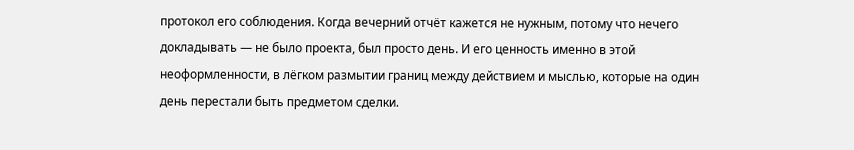протокол его соблюдения. Когда вечерний отчёт кажется не нужным, потому что нечего докладывать — не было проекта, был просто день. И его ценность именно в этой неоформленности, в лёгком размытии границ между действием и мыслью, которые на один день перестали быть предметом сделки.